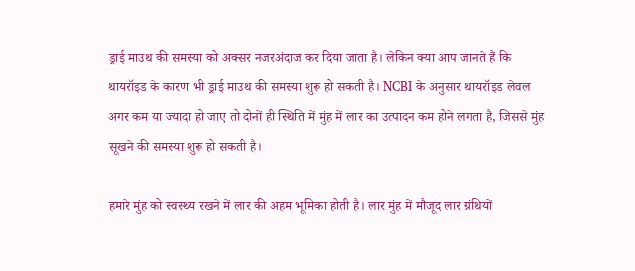ड्राई माउथ की समस्या को अक्सर नजरअंदाज कर दिया जाता है। लेकिन क्या आप जानते हैं कि थायरॉइड के कारण भी ड्राई माउथ की समस्या शुरू हो सकती है। NCBI के अनुसार थायरॉइड लेवल अगर कम या ज्यादा हो जाए तो दोनों ही स्थिति में मुंह में लार का उत्पादन कम होने लगता है, जिससे मुंह सूखने की समस्या शुरू हो सकती है।

हमारे मुंह को स्वस्थ्य रखने में लार की अहम भूमिका होती है। लार मुंह में मौजूद लार ग्रंथियों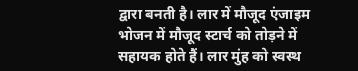द्वारा बनती है। लार में मौजूद एंजाइम भोजन में मौजूद स्टार्च को तोड़ने में सहायक होते हैं। लार मुंह को स्वस्थ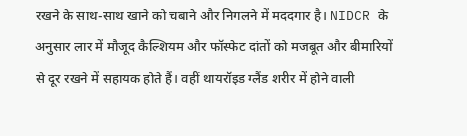रखने के साथ-साथ खाने को चबाने और निगलने में मददगार है। NIDCR के अनुसार लार में मौजूद कैल्शियम और फॉस्फेट दांतों को मजबूत और बीमारियों से दूर रखने में सहायक होते हैं। वहीं थायरॉइड ग्लैंड शरीर में होने वाली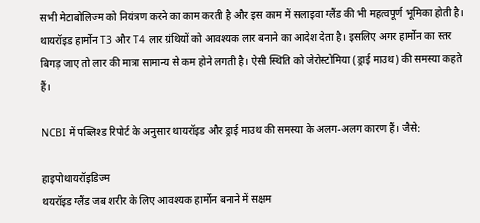सभी मेटाबोलिज्म को नियंत्रण करने का काम करती है और इस काम में सलाइवा ग्लैंड की भी महत्वपूर्ण भूमिका होती है। थायरॉइड हार्मोन T3 और T4 लार ग्रंथियों को आवश्यक लार बनाने का आदेश देता है। इसलिए अगर हार्मोन का स्तर बिगड़ जाए तो लार की मात्रा सामान्य से कम होने लगती है। ऐसी स्थिति को जेरोस्टोमिया (ड्राई माउथ) की समस्या कहते हैं।

NCBI में पब्लिश्ड रिपोर्ट के अनुसार थायरॉइड और ड्राई माउथ की समस्या के अलग-अलग कारण हैं। जैसे:

हाइपोथायरॉइडिज्म
थयरॉइड ग्लैंड जब शरीर के लिए आवश्यक हार्मोन बनाने में सक्षम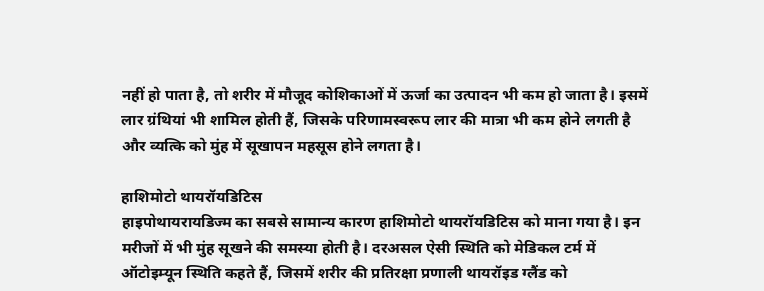नहीं हो पाता है, तो शरीर में मौजूद कोशिकाओं में ऊर्जा का उत्पादन भी कम हो जाता है। इसमें लार ग्रंथियां भी शामिल होती हैं, जिसके परिणामस्वरूप लार की मात्रा भी कम होने लगती है और व्यत्कि को मुंह में सूखापन महसूस होने लगता है।

हाशिमोटो थायरॉयडिटिस
हाइपोथायरायडिज्म का सबसे सामान्य कारण हाशिमोटो थायरॉयडिटिस को माना गया है। इन मरीजों में भी मुंह सूखने की समस्या होती है। दरअसल ऐसी स्थिति को मेडिकल टर्म में ऑटोइम्यून स्थिति कहते हैं, जिसमें शरीर की प्रतिरक्षा प्रणाली थायरॉइड ग्लैंड को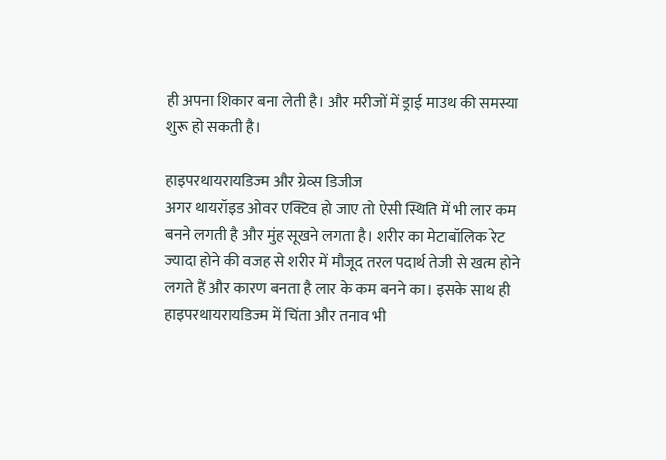ही अपना शिकार बना लेती है। और मरीजों में ड्राई माउथ की समस्या शुरू हो सकती है।

हाइपरथायरायडिज्म और ग्रेव्स डिजीज
अगर थायरॉइड ओवर एक्टिव हो जाए तो ऐसी स्थिति में भी लार कम बनने लगती है और मुंह सूखने लगता है। शरीर का मेटाबॉलिक रेट ज्यादा होने की वजह से शरीर में मौजूद तरल पदार्थ तेजी से खत्म होने लगते हैं और कारण बनता है लार के कम बनने का। इसके साथ ही हाइपरथायरायडिज्म में चिंता और तनाव भी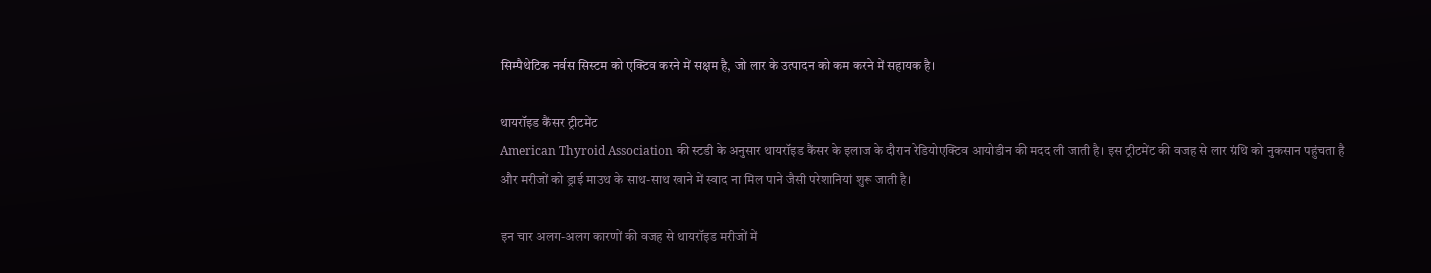सिम्पैथेटिक नर्वस सिस्टम को एक्टिव करने में सक्षम है, जो लार के उत्पादन को कम करने में सहायक है।

थायरॉइड कैंसर ट्रीटमेंट
American Thyroid Association की स्टडी के अनुसार थायरॉइड कैंसर के इलाज के दौरान रेडियोएक्टिव आयोडीन की मदद ली जाती है। इस ट्रीटमेंट की वजह से लार ग्रंथि को नुकसान पहुंचता है और मरीजों को ड्राई माउथ के साथ-साथ खाने में स्वाद ना मिल पाने जैसी परेशानियां शुरू जाती है।

इन चार अलग-अलग कारणों की वजह से थायरॉइड मरीजों में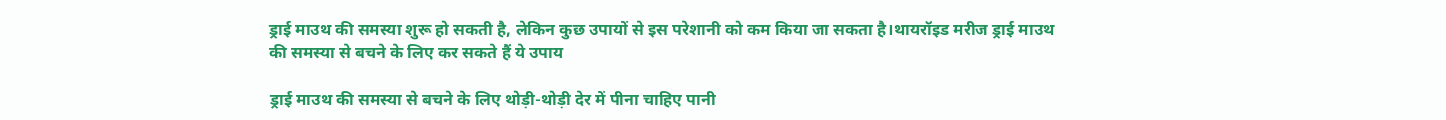ड्राई माउथ की समस्या शुरू हो सकती है, लेकिन कुछ उपायों से इस परेशानी को कम किया जा सकता है।थायरॉइड मरीज ड्राई माउथ की समस्या से बचने के लिए कर सकते हैं ये उपाय

ड्राई माउथ की समस्या से बचने के लिए थोड़ी-थोड़ी देर में पीना चाहिए पानी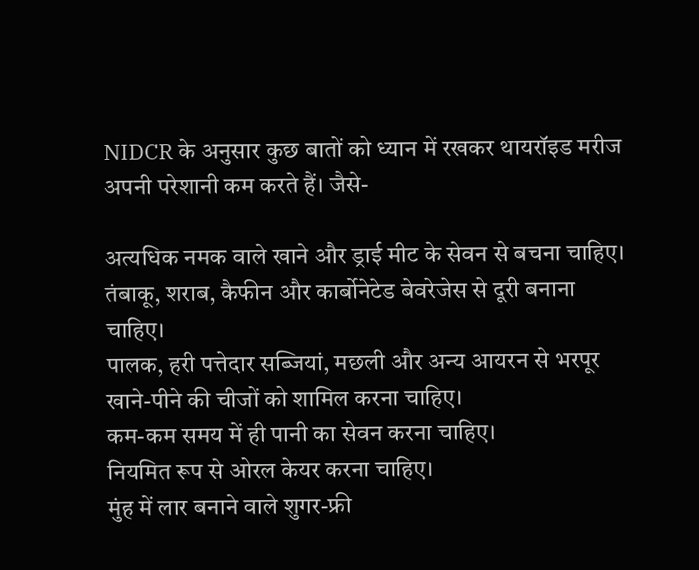NIDCR के अनुसार कुछ बातों को ध्यान में रखकर थायरॉइड मरीज अपनी परेशानी कम करते हैं। जैसे-

अत्यधिक नमक वाले खाने और ड्राई मीट के सेवन से बचना चाहिए।
तंबाकू, शराब, कैफीन और कार्बोनेटेड बेवरेजेस से दूरी बनाना चाहिए।
पालक, हरी पत्तेदार सब्जियां, मछली और अन्य आयरन से भरपूर खाने-पीने की चीजों को शामिल करना चाहिए।
कम-कम समय में ही पानी का सेवन करना चाहिए।
नियमित रूप से ओरल केयर करना चाहिए।
मुंह में लार बनाने वाले शुगर-फ्री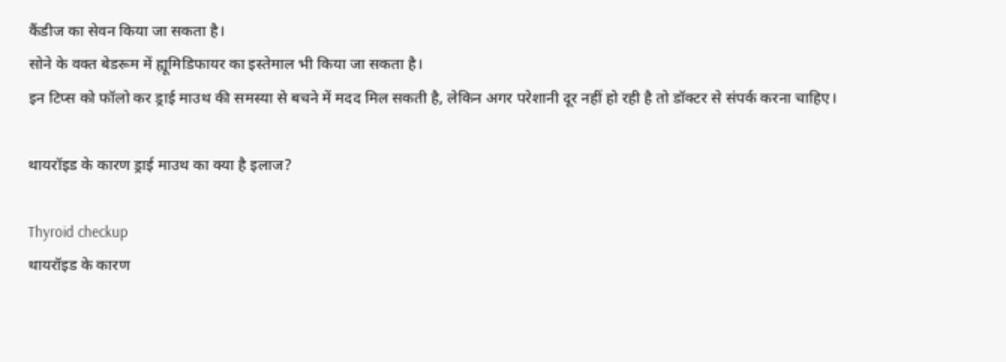कैंडीज का सेवन किया जा सकता है।
सोने के वक्त बेडरूम में ह्यूमिडिफायर का इस्तेमाल भी किया जा सकता है।
इन टिप्स को फॉलो कर ड्राई माउथ की समस्या से बचने में मदद मिल सकती है, लेकिन अगर परेशानी दूर नहीं हो रही है तो डॉक्टर से संपर्क करना चाहिए।

थायरॉइड के कारण ड्राई माउथ का क्या है इलाज?

Thyroid checkup
थायरॉइड के कारण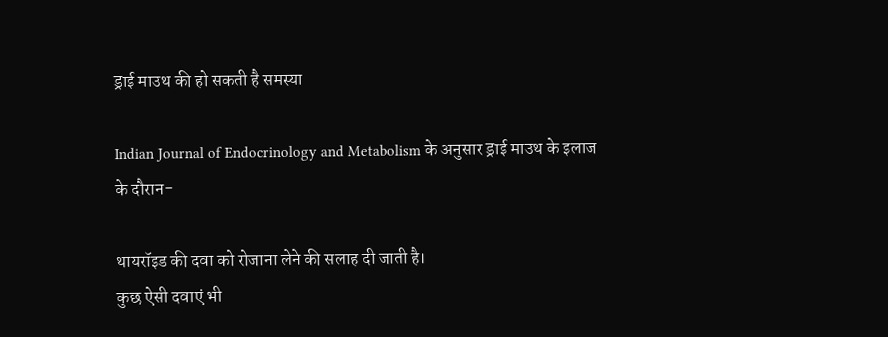ड्राई माउथ की हो सकती है समस्या

Indian Journal of Endocrinology and Metabolism के अनुसार ड्राई माउथ के इलाज के दौरान-

थायरॉइड की दवा को रोजाना लेने की सलाह दी जाती है।
कुछ ऐसी दवाएं भी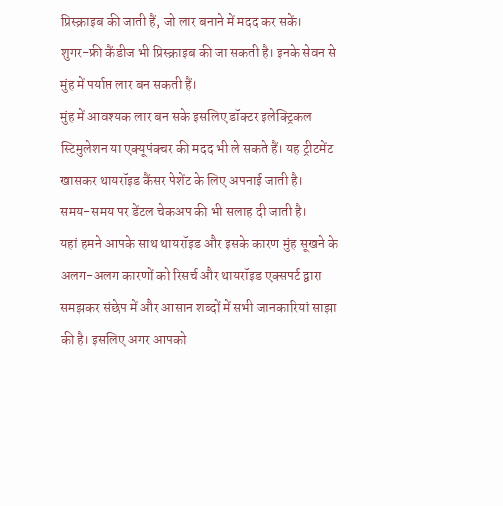प्रिस्क्राइब की जाती हैं, जो लार बनाने में मदद कर सकें।
शुगर-फ्री कैंडीज भी प्रिस्क्राइब की जा सकती है। इनके सेवन से मुंह में पर्याप्त लार बन सकती हैं।
मुंह में आवश्यक लार बन सके इसलिए डॉक्टर इलेक्ट्रिकल स्टिमुलेशन या एक्यूपंक्चर की मदद भी ले सकते हैं। यह ट्रीटमेंट खासकर थायरॉइड कैंसर पेशेंट के लिए अपनाई जाती है।
समय-समय पर डेंटल चेकअप की भी सलाह दी जाती है।
यहां हमने आपके साथ थायरॉइड और इसके कारण मुंह सूखने के अलग-अलग कारणों को रिसर्च और थायरॉइड एक्सपर्ट द्वारा समझकर संछेप में और आसान शब्दों में सभी जानकारियां साझा की है। इसलिए अगर आपको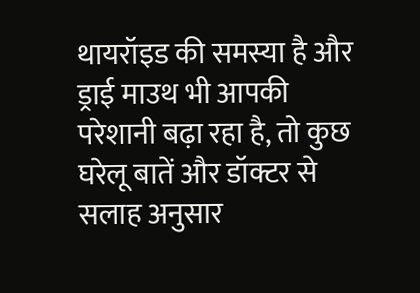थायरॉइड की समस्या है और ड्राई माउथ भी आपकी परेशानी बढ़ा रहा है, तो कुछ घरेलू बातें और डॉक्टर से सलाह अनुसार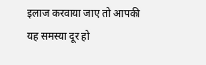इलाज करवाया जाए तो आपकी यह समस्या दूर हो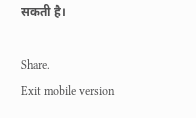सकती है।

Share.
Exit mobile version